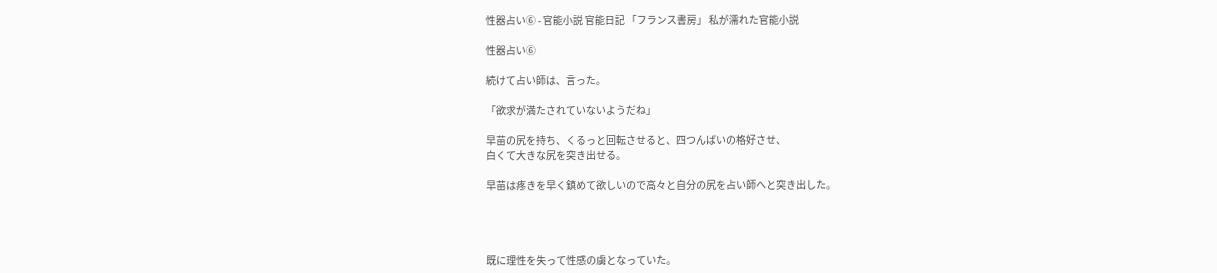性器占い⑥ - 官能小説 官能日記 「フランス書房」 私が濡れた官能小説

性器占い⑥

続けて占い師は、言った。

「欲求が満たされていないようだね」

早苗の尻を持ち、くるっと回転させると、四つんばいの格好させ、
白くて大きな尻を突き出せる。

早苗は疼きを早く鎮めて欲しいので高々と自分の尻を占い師へと突き出した。




既に理性を失って性感の虜となっていた。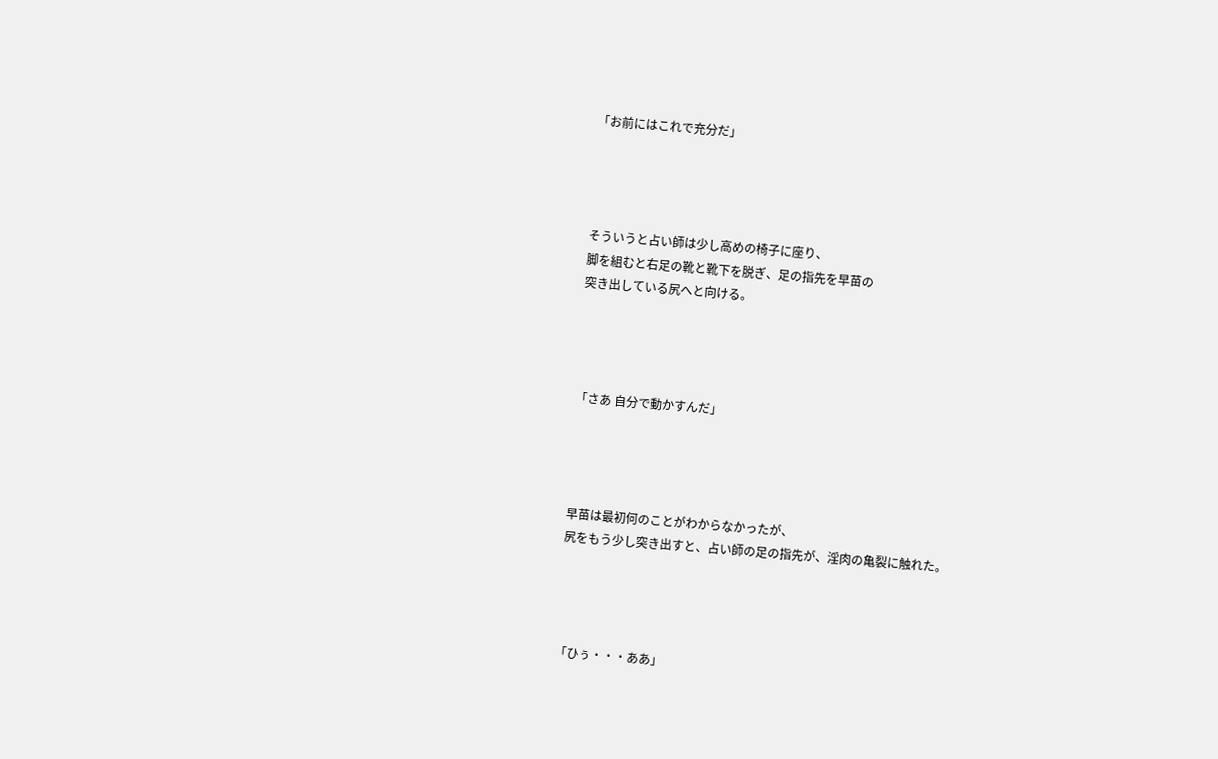「お前にはこれで充分だ」




そういうと占い師は少し高めの椅子に座り、
脚を組むと右足の靴と靴下を脱ぎ、足の指先を早苗の
突き出している尻へと向ける。




「さあ 自分で動かすんだ」




早苗は最初何のことがわからなかったが、
尻をもう少し突き出すと、占い師の足の指先が、淫肉の亀裂に触れた。




「ひぅ・・・ああ」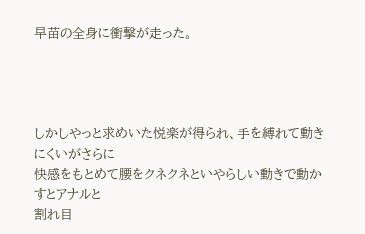早苗の全身に衝撃が走った。




しかしやっと求めいた悦楽が得られ、手を縛れて動きにくいがさらに
快感をもとめて腰をクネクネといやらしい動きで動かすとアナルと
割れ目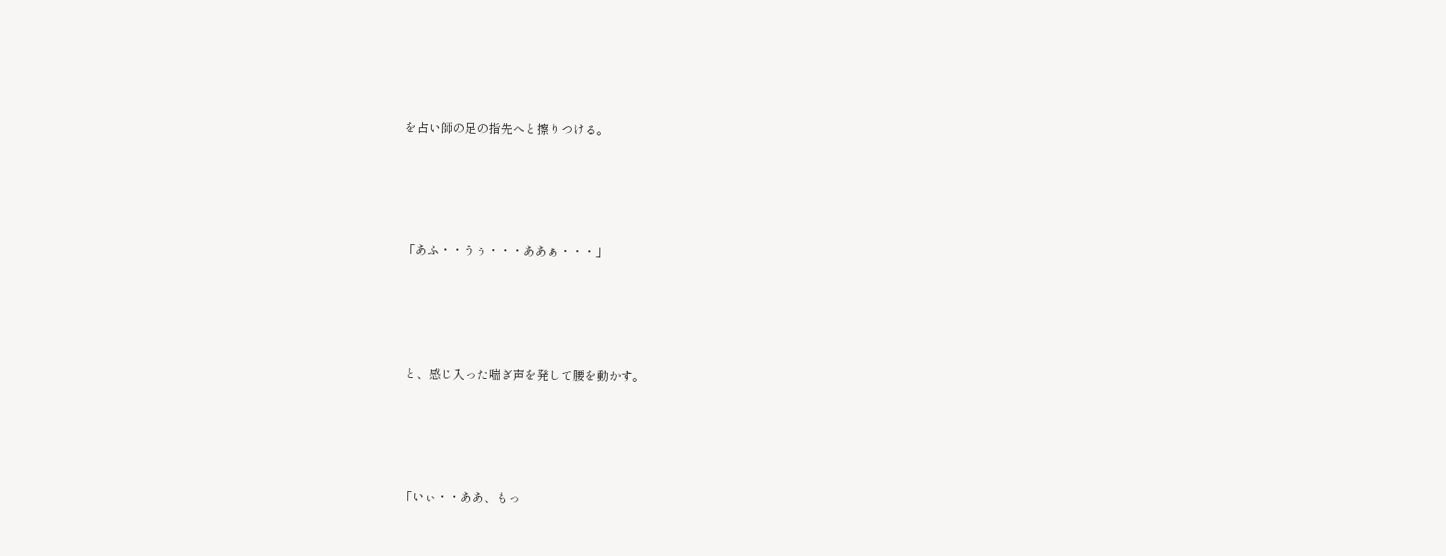を占い師の足の指先へと擦りつける。




「あふ・・うぅ・・・ああぁ・・・」




 と、感じ入った喘ぎ声を発して腰を動かす。




「いぃ・・ああ、もっ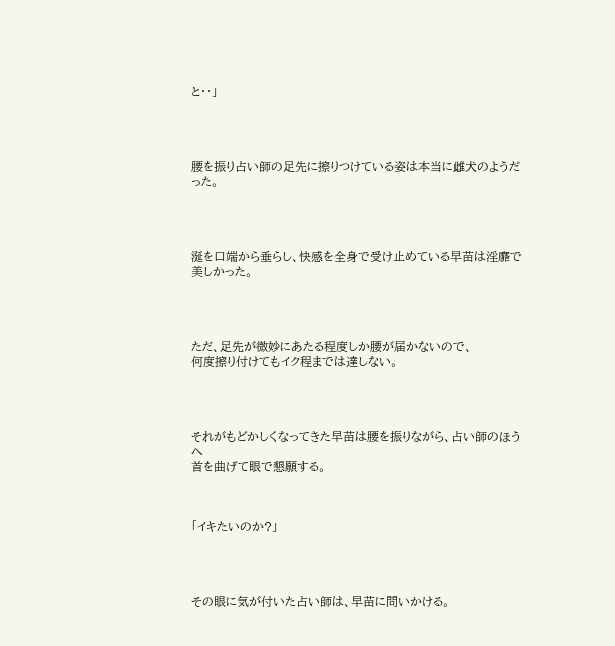と・・」




腰を振り占い師の足先に擦りつけている姿は本当に雌犬のようだった。




涎を口端から垂らし、快感を全身で受け止めている早苗は淫靡で美しかった。




ただ、足先が微妙にあたる程度しか腰が届かないので、
何度擦り付けてもイク程までは達しない。




それがもどかしくなってきた早苗は腰を振りながら、占い師のほうへ
首を曲げて眼で懇願する。



「イキたいのか?」




その眼に気が付いた占い師は、早苗に問いかける。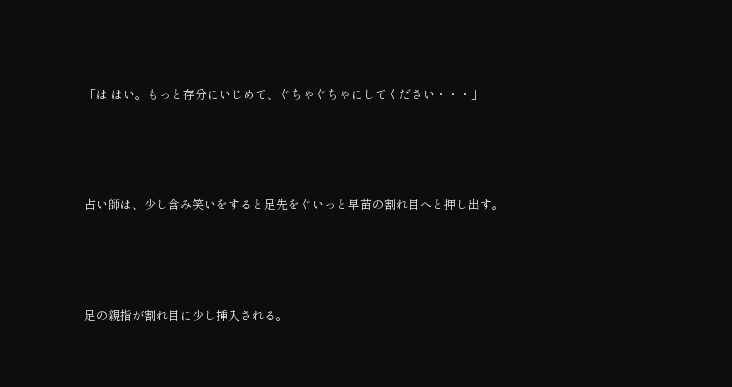「は はい。もっと存分にいじめて、ぐちゃぐちゃにしてください・・・」




占い師は、少し含み笑いをすると足先をぐいっと早苗の割れ目へと押し出す。




足の親指が割れ目に少し挿入される。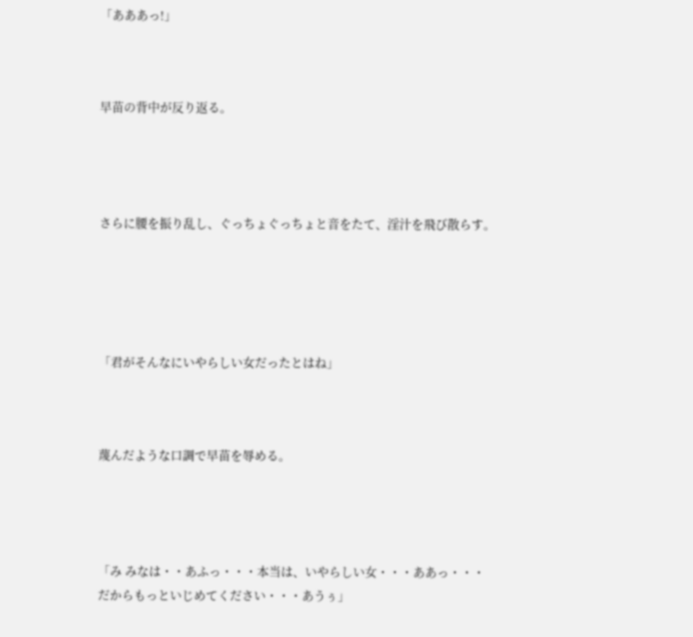「あああっ!」



早苗の背中が反り返る。




さらに腰を振り乱し、ぐっちょぐっちょと音をたて、淫汁を飛び散らす。





「君がそんなにいやらしい女だったとはね」



蔑んだような口調で早苗を辱める。




「み みなは・・あふっ・・・本当は、いやらしい女・・・ああっ・・・
だからもっといじめてください・・・あうぅ」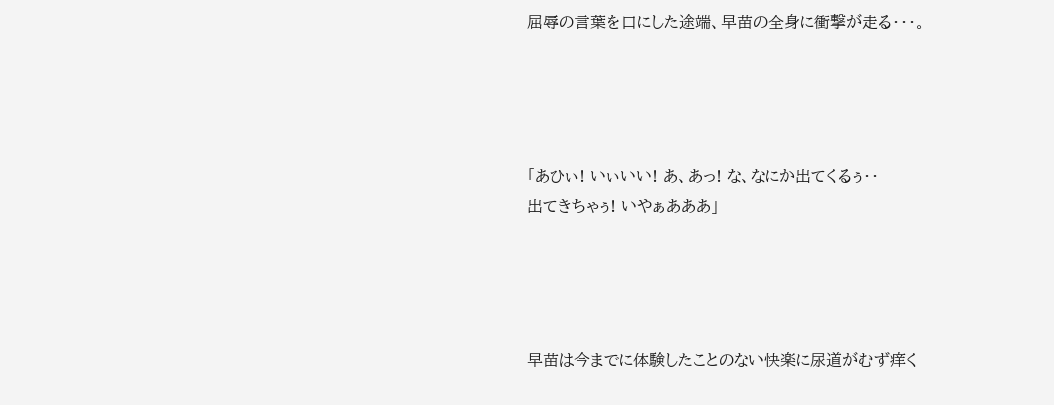屈辱の言葉を口にした途端、早苗の全身に衝撃が走る・・・。




「あひぃ! いぃいい! あ、あっ! な、なにか出てくるぅ・・
出てきちゃぅ! いやぁあああ」




早苗は今までに体験したことのない快楽に尿道がむず痒く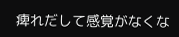痺れだして感覚がなくな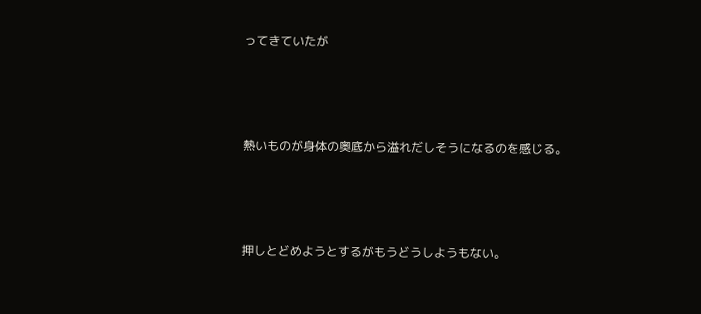ってきていたが




熱いものが身体の奥底から溢れだしそうになるのを感じる。




押しとどめようとするがもうどうしようもない。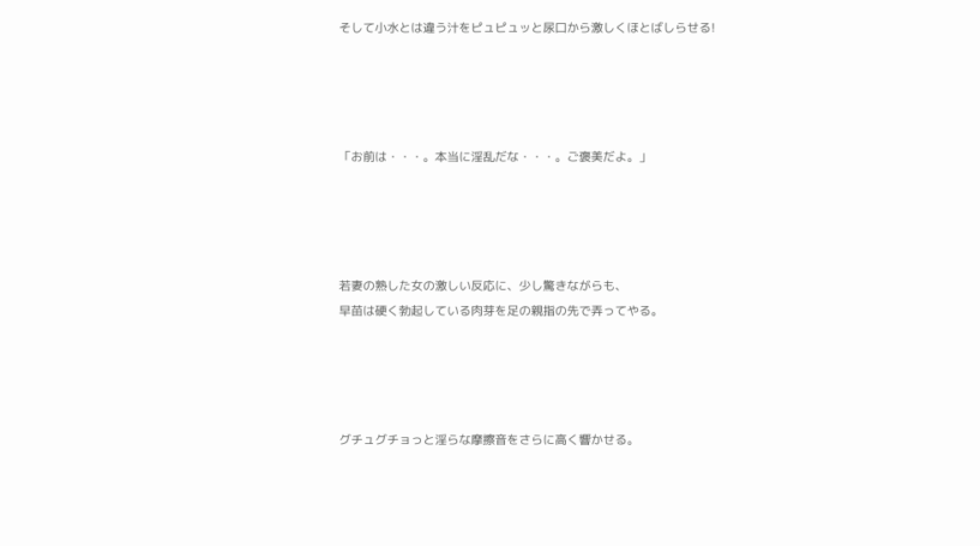そして小水とは違う汁をピュピュッと尿口から激しくほとばしらせる!




「お前は・・・。本当に淫乱だな・・・。ご褒美だよ。」




若妻の熟した女の激しい反応に、少し驚きながらも、
早苗は硬く勃起している肉芽を足の親指の先で弄ってやる。




グチュグチョっと淫らな摩擦音をさらに高く響かせる。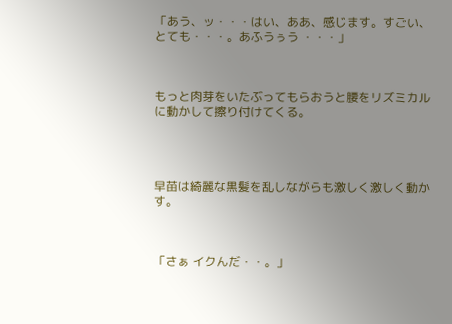「あう、ッ・・・はい、ああ、感じます。すごい、とても・・・。あふうぅう ・・・」



もっと肉芽をいたぶってもらおうと腰をリズミカルに動かして擦り付けてくる。




早苗は綺麗な黒髪を乱しながらも激しく激しく動かす。



「さぁ イクんだ・・。」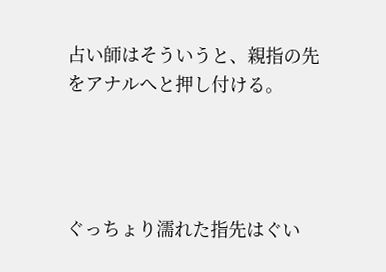占い師はそういうと、親指の先をアナルへと押し付ける。




ぐっちょり濡れた指先はぐい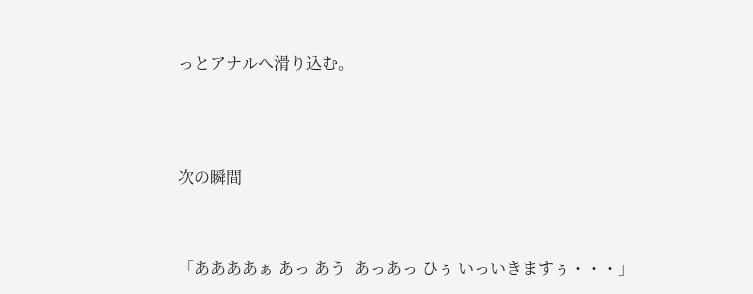っとアナルへ滑り込む。




次の瞬間



「ああああぁ あっ あう  あっあっ ひぅ いっいきますぅ・・・」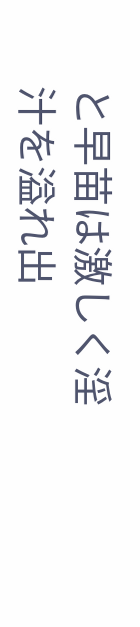と早苗は激しく淫汁を溢れ出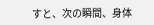すと、次の瞬間、身体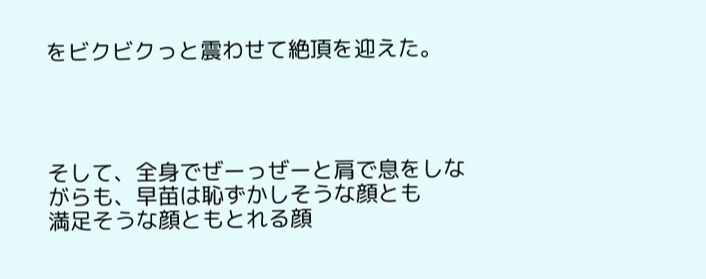をビクビクっと震わせて絶頂を迎えた。




そして、全身でぜーっぜーと肩で息をしながらも、早苗は恥ずかしそうな顔とも
満足そうな顔ともとれる顔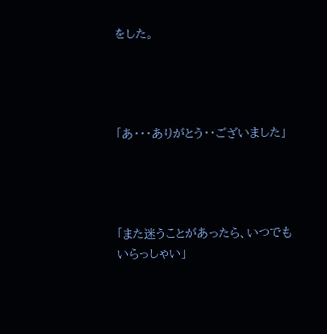をした。




「あ・・・ありがとう・・ございました」




「また迷うことがあったら、いつでもいらっしゃい」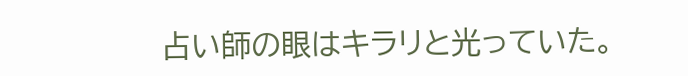占い師の眼はキラリと光っていた。